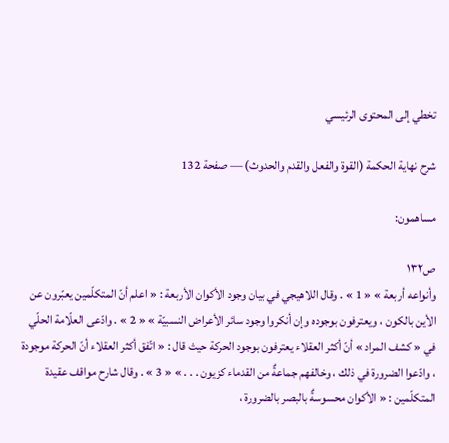تخطي إلى المحتوى الرئيسي

شرح نهاية الحكمة (القوة والفعل والقدم والحدوث) — صفحة 132

مساهمون:

ص١٣٢
وأنواعه أربعة » « 1 » . وقال اللاهيجي في بيان وجود الأكوان الأربعة : « اعلم أنّ المتكلّمين يعبّرون عن الأين بالكون ، ويعترفون بوجوده وإن أنكروا وجود سائر الأعراض النسبيّة » « 2 » . وادّعى العلّامة الحلّي في « كشف المراد » أنّ أكثر العقلاء يعترفون بوجود الحركة حيث قال : « اتّفق أكثر العقلاء أنّ الحركة موجودة ، وادّعوا الضرورة في ذلك ، وخالفهم جماعةٌ من القدماء كزيون . . . » « 3 » . وقال شارح مواقف عقيدة المتكلّمين : « الأكوان محسوسةٌ بالبصر بالضرورة ،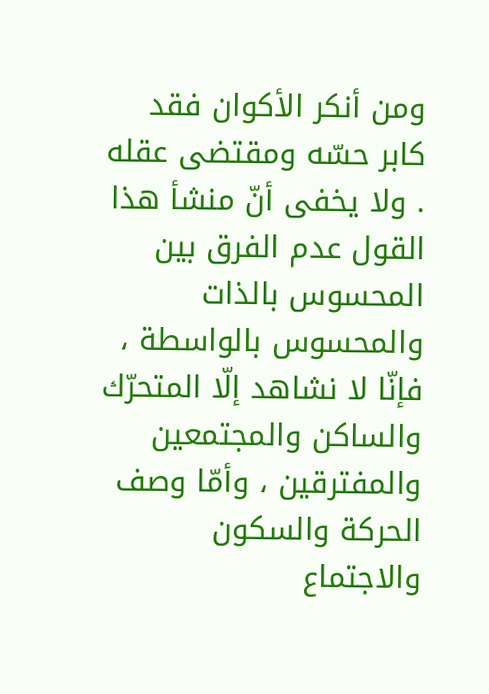ومن أنكر الأكوان فقد كابر حسّه ومقتضى عقله . ولا يخفى أنّ منشأ هذا القول عدم الفرق بين المحسوس بالذات والمحسوس بالواسطة ، فإنّا لا نشاهد إلّا المتحرّك والساكن والمجتمعين والمفترقين ، وأمّا وصف الحركة والسكون والاجتماع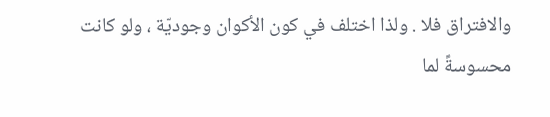والافتراق فلا . ولذا اختلف في كون الأكوان وجوديّة ، ولو كانت محسوسةً لما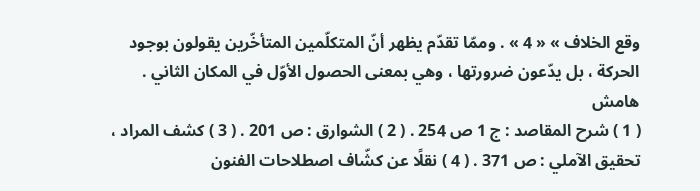وقع الخلاف » « 4 » . وممّا تقدّم يظهر أنّ المتكلّمين المتأخّرين يقولون بوجود الحركة ، بل يدّعون ضرورتها ، وهي بمعنى الحصول الأوّل في المكان الثاني .
هامش
( 1 ) شرح المقاصد : ج 1 ص 254 . ( 2 ) الشوارق : ص 201 . ( 3 ) كشف المراد ، تحقيق الآملي : ص 371 . ( 4 ) نقلًا عن كشّاف اصطلاحات الفنون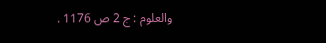والعلوم : ج 2 ص 1176 .